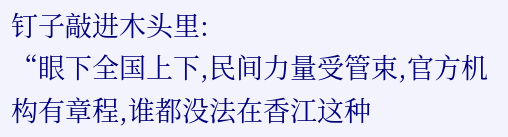钉子敲进木头里:
“眼下全国上下,民间力量受管束,官方机构有章程,谁都没法在香江这种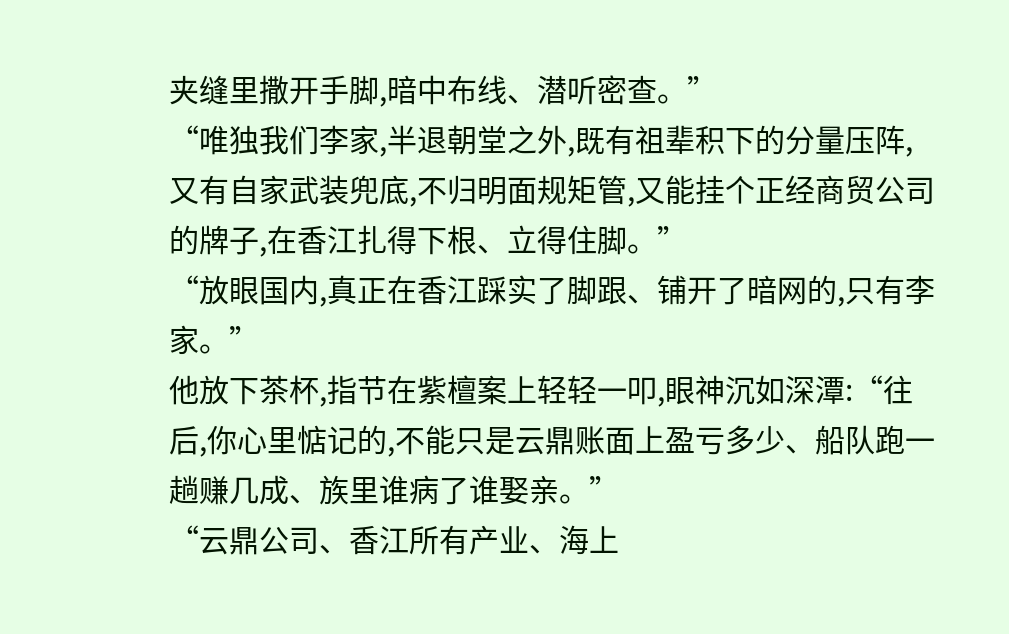夹缝里撒开手脚,暗中布线、潜听密查。”
“唯独我们李家,半退朝堂之外,既有祖辈积下的分量压阵,又有自家武装兜底,不归明面规矩管,又能挂个正经商贸公司的牌子,在香江扎得下根、立得住脚。”
“放眼国内,真正在香江踩实了脚跟、铺开了暗网的,只有李家。”
他放下茶杯,指节在紫檀案上轻轻一叩,眼神沉如深潭:“往后,你心里惦记的,不能只是云鼎账面上盈亏多少、船队跑一趟赚几成、族里谁病了谁娶亲。”
“云鼎公司、香江所有产业、海上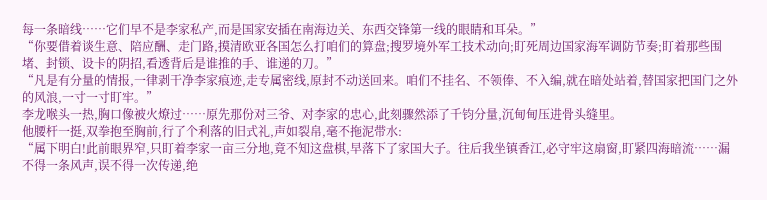每一条暗线……它们早不是李家私产,而是国家安插在南海边关、东西交锋第一线的眼睛和耳朵。”
“你要借着谈生意、陪应酬、走门路,摸清欧亚各国怎么打咱们的算盘;搜罗境外军工技术动向;盯死周边国家海军调防节奏;盯着那些围堵、封锁、设卡的阴招,看透背后是谁推的手、谁递的刀。”
“凡是有分量的情报,一律剥干净李家痕迹,走专属密线,原封不动送回来。咱们不挂名、不领俸、不入编,就在暗处站着,替国家把国门之外的风浪,一寸一寸盯牢。”
李龙喉头一热,胸口像被火燎过……原先那份对三爷、对李家的忠心,此刻骤然添了千钧分量,沉甸甸压进骨头缝里。
他腰杆一挺,双拳抱至胸前,行了个利落的旧式礼,声如裂帛,毫不拖泥带水:
“属下明白!此前眼界窄,只盯着李家一亩三分地,竟不知这盘棋,早落下了家国大子。往后我坐镇香江,必守牢这扇窗,盯紧四海暗流……漏不得一条风声,误不得一次传递,绝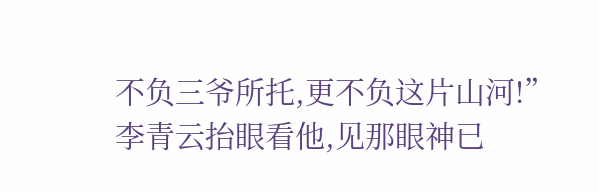不负三爷所托,更不负这片山河!”
李青云抬眼看他,见那眼神已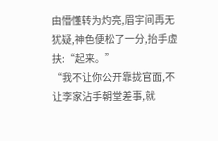由懵懂转为灼亮,眉宇间再无犹疑,神色便松了一分,抬手虚扶:“起来。”
“我不让你公开靠拢官面,不让李家沾手朝堂差事,就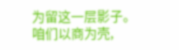为留这一层影子。咱们以商为壳,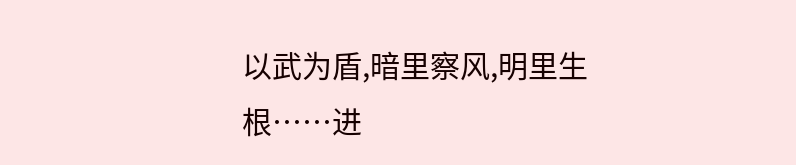以武为盾,暗里察风,明里生根……进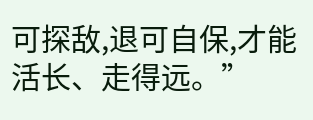可探敌,退可自保,才能活长、走得远。”